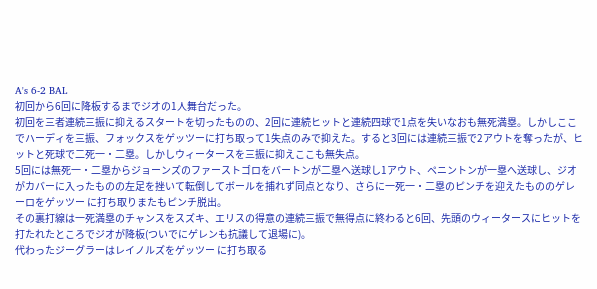A's 6-2 BAL
初回から6回に降板するまでジオの1人舞台だった。
初回を三者連続三振に抑えるスタートを切ったものの、2回に連続ヒットと連続四球で1点を失いなおも無死満塁。しかしここでハーディを三振、フォックスをゲッツーに打ち取って1失点のみで抑えた。すると3回には連続三振で2アウトを奪ったが、ヒットと死球で二死一・二塁。しかしウィータースを三振に抑えここも無失点。
5回には無死一・二塁からジョーンズのファーストゴロをバートンが二塁へ送球し1アウト、ペニントンが一塁へ送球し、ジオがカバーに入ったものの左足を挫いて転倒してボールを捕れず同点となり、さらに一死一・二塁のピンチを迎えたもののゲレーロをゲッツー に打ち取りまたもピンチ脱出。
その裏打線は一死満塁のチャンスをスズキ、エリスの得意の連続三振で無得点に終わると6回、先頭のウィータースにヒットを打たれたところでジオが降板(ついでにゲレンも抗議して退場に)。
代わったジーグラーはレイノルズをゲッツー に打ち取る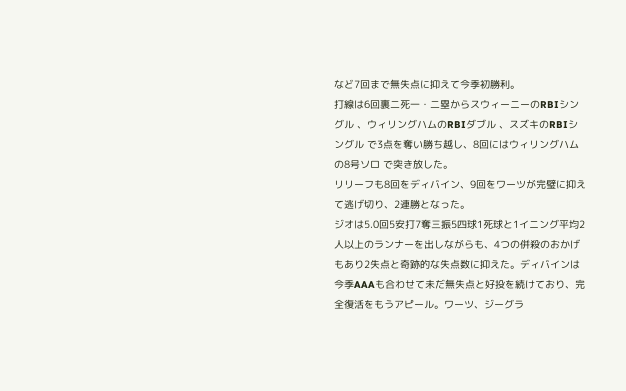など7回まで無失点に抑えて今季初勝利。
打線は6回裏二死一・二塁からスウィーニーのRBIシングル 、ウィリングハムのRBIダブル 、スズキのRBIシングル で3点を奪い勝ち越し、8回にはウィリングハムの8号ソロ で突き放した。
リリーフも8回をディバイン、9回をワーツが完璧に抑えて逃げ切り、2連勝となった。
ジオは5.0回5安打7奪三振5四球1死球と1イニング平均2人以上のランナーを出しながらも、4つの併殺のおかげもあり2失点と奇跡的な失点数に抑えた。ディバインは今季AAAも合わせて未だ無失点と好投を続けており、完全復活をもうアピール。ワーツ、ジーグラ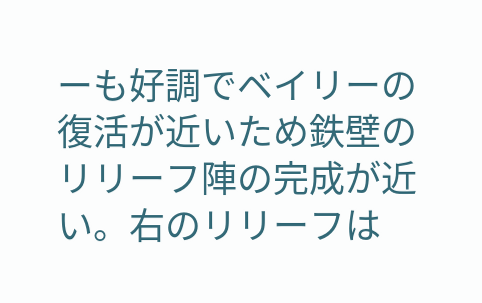ーも好調でベイリーの復活が近いため鉄壁のリリーフ陣の完成が近い。右のリリーフは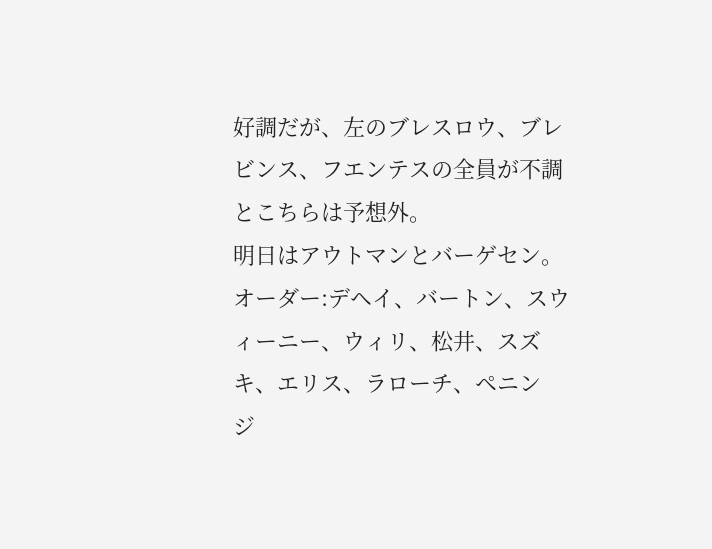好調だが、左のブレスロウ、ブレビンス、フエンテスの全員が不調とこちらは予想外。
明日はアウトマンとバーゲセン。
オーダー:デヘイ、バートン、スウィーニー、ウィリ、松井、スズキ、エリス、ラローチ、ペニン
ジ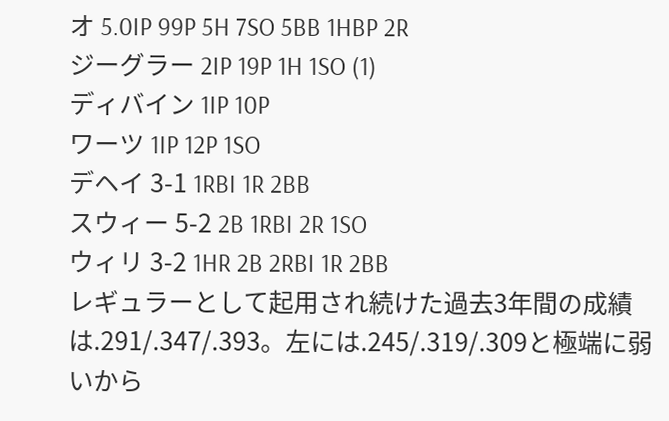オ 5.0IP 99P 5H 7SO 5BB 1HBP 2R
ジーグラー 2IP 19P 1H 1SO (1)
ディバイン 1IP 10P
ワーツ 1IP 12P 1SO
デヘイ 3-1 1RBI 1R 2BB
スウィー 5-2 2B 1RBI 2R 1SO
ウィリ 3-2 1HR 2B 2RBI 1R 2BB
レギュラーとして起用され続けた過去3年間の成績は.291/.347/.393。左には.245/.319/.309と極端に弱いから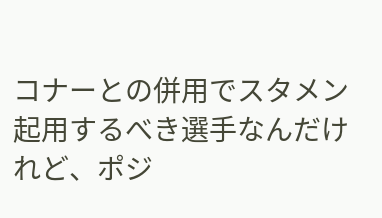コナーとの併用でスタメン起用するべき選手なんだけれど、ポジ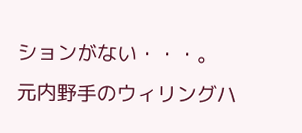ションがない・・・。
元内野手のウィリングハ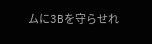ムに3Bを守らせれ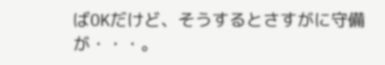ばOKだけど、そうするとさすがに守備が・・・。